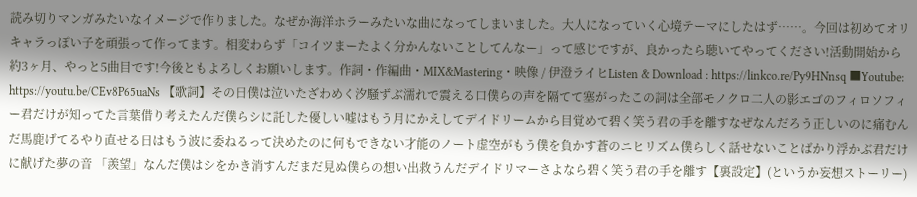読み切りマンガみたいなイメージで作りました。なぜか海洋ホラーみたいな曲になってしまいました。大人になっていく心境テーマにしたはず……。今回は初めてオリキャラっぽい子を頑張って作ってます。相変わらず「コイツまーたよく分かんないことしてんなー」って感じですが、良かったら聴いてやってください!活動開始から約3ヶ月、やっと5曲目です!今後ともよろしくお願いします。作詞・作編曲・MIX&Mastering・映像 / 伊澄ライヒListen & Download : https://linkco.re/Py9HNnsq ■Youtube: https://youtu.be/CEv8P65uaNs 【歌詞】その日僕は泣いたざわめく汐騒ずぶ濡れで震える口僕らの声を隔てて塞がったこの詞は全部モノクロ二人の影エゴのフィロソフィー君だけが知ってた言葉借り考えたんだ僕らシに託した優しい嘘はもう月にかえしてデイドリームから目覚めて碧く笑う君の手を離すなぜなんだろう正しいのに痛むんだ馬鹿げてるやり直せる日はもう波に委ねるって決めたのに何もできない才能のノート虚空がもう僕を負かす蒼のニヒリズム僕らしく話せないことばかり浮かぶ君だけに献げた夢の音 「羨望」なんだ僕はシをかき消すんだまだ見ぬ僕らの想い出救うんだデイドリマーさよなら碧く笑う君の手を離す【裏設定】(というか妄想ストーリー)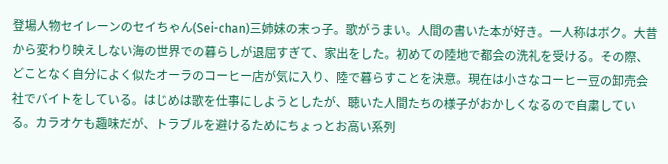登場人物セイレーンのセイちゃん(Sei-chan)三姉妹の末っ子。歌がうまい。人間の書いた本が好き。一人称はボク。大昔から変わり映えしない海の世界での暮らしが退屈すぎて、家出をした。初めての陸地で都会の洗礼を受ける。その際、どことなく自分によく似たオーラのコーヒー店が気に入り、陸で暮らすことを決意。現在は小さなコーヒー豆の卸売会社でバイトをしている。はじめは歌を仕事にしようとしたが、聴いた人間たちの様子がおかしくなるので自粛している。カラオケも趣味だが、トラブルを避けるためにちょっとお高い系列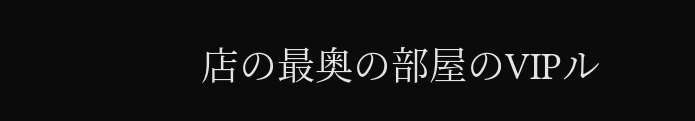店の最奥の部屋のVIPル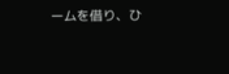ームを借り、ひ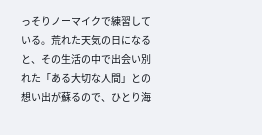っそりノーマイクで練習している。荒れた天気の日になると、その生活の中で出会い別れた「ある大切な人間」との想い出が蘇るので、ひとり海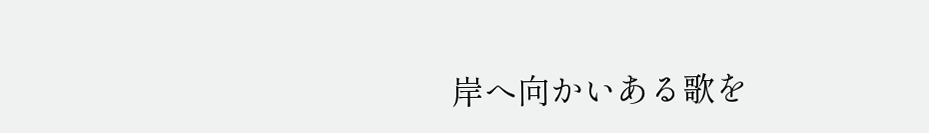岸へ向かいある歌を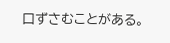口ずさむことがある。